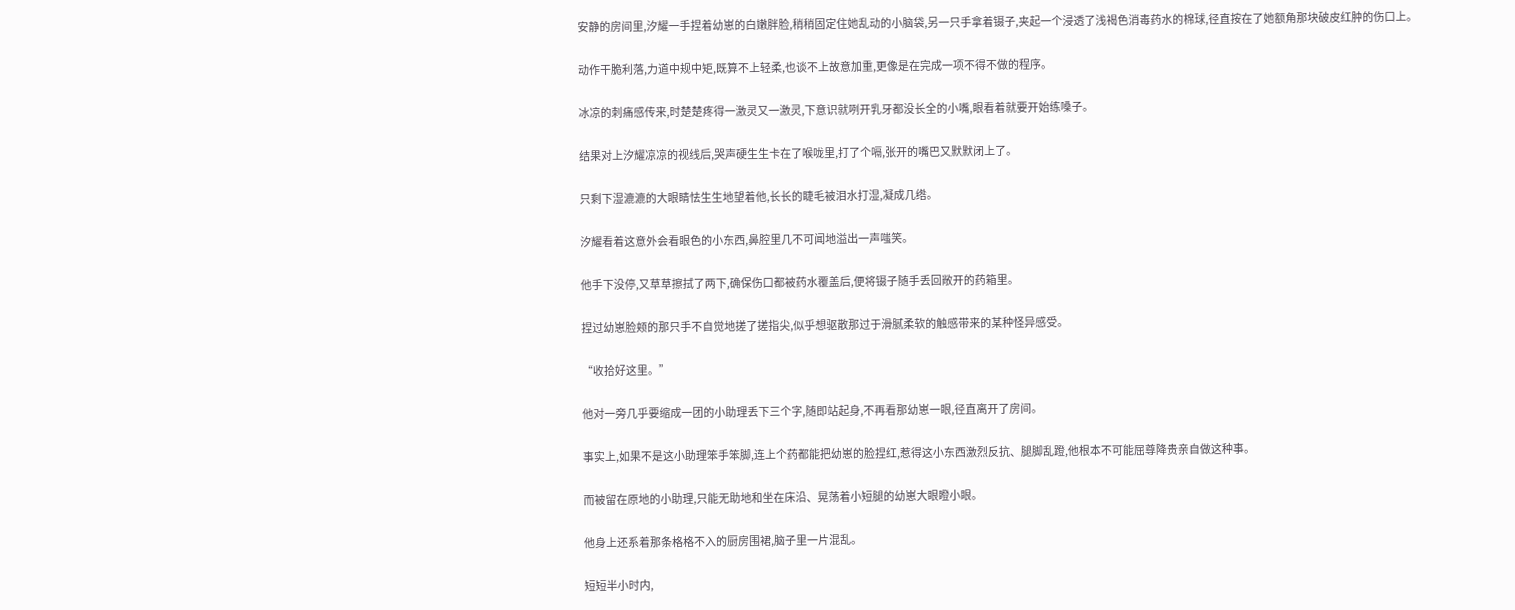安静的房间里,汐耀一手捏着幼崽的白嫩胖脸,稍稍固定住她乱动的小脑袋,另一只手拿着镊子,夹起一个浸透了浅褐色消毒药水的棉球,径直按在了她额角那块破皮红肿的伤口上。

动作干脆利落,力道中规中矩,既算不上轻柔,也谈不上故意加重,更像是在完成一项不得不做的程序。

冰凉的刺痛感传来,时楚楚疼得一激灵又一激灵,下意识就咧开乳牙都没长全的小嘴,眼看着就要开始练嗓子。

结果对上汐耀凉凉的视线后,哭声硬生生卡在了喉咙里,打了个嗝,张开的嘴巴又默默闭上了。

只剩下湿漉漉的大眼睛怯生生地望着他,长长的睫毛被泪水打湿,凝成几绺。

汐耀看着这意外会看眼色的小东西,鼻腔里几不可闻地溢出一声嗤笑。

他手下没停,又草草擦拭了两下,确保伤口都被药水覆盖后,便将镊子随手丢回敞开的药箱里。

捏过幼崽脸颊的那只手不自觉地搓了搓指尖,似乎想驱散那过于滑腻柔软的触感带来的某种怪异感受。

“收拾好这里。”

他对一旁几乎要缩成一团的小助理丢下三个字,随即站起身,不再看那幼崽一眼,径直离开了房间。

事实上,如果不是这小助理笨手笨脚,连上个药都能把幼崽的脸捏红,惹得这小东西激烈反抗、腿脚乱蹬,他根本不可能屈尊降贵亲自做这种事。

而被留在原地的小助理,只能无助地和坐在床沿、晃荡着小短腿的幼崽大眼瞪小眼。

他身上还系着那条格格不入的厨房围裙,脑子里一片混乱。

短短半小时内,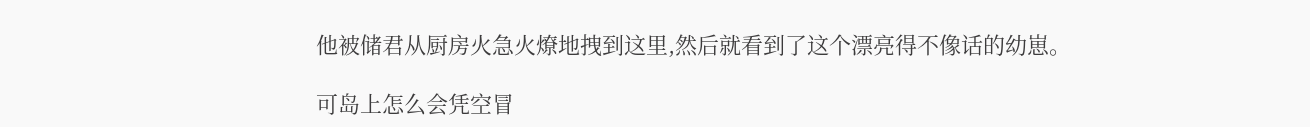他被储君从厨房火急火燎地拽到这里,然后就看到了这个漂亮得不像话的幼崽。

可岛上怎么会凭空冒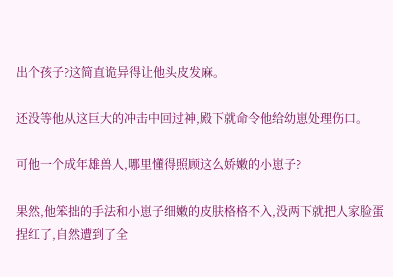出个孩子?这简直诡异得让他头皮发麻。

还没等他从这巨大的冲击中回过神,殿下就命令他给幼崽处理伤口。

可他一个成年雄兽人,哪里懂得照顾这么娇嫩的小崽子?

果然,他笨拙的手法和小崽子细嫩的皮肤格格不入,没两下就把人家脸蛋捏红了,自然遭到了全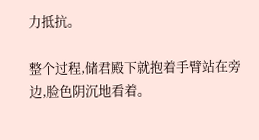力抵抗。

整个过程,储君殿下就抱着手臂站在旁边,脸色阴沉地看着。